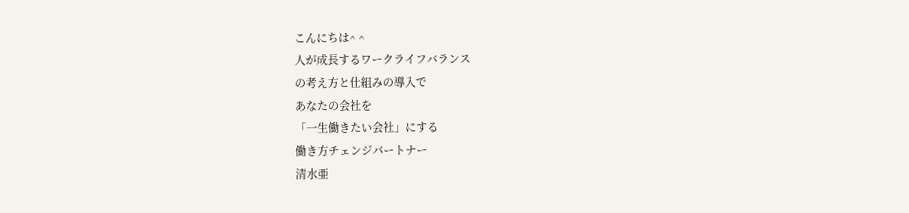こんにちは^ ^
人が成長するワークライフバランス
の考え方と仕組みの導入で
あなたの会社を
「一生働きたい会社」にする
働き方チェンジパートナー
清水亜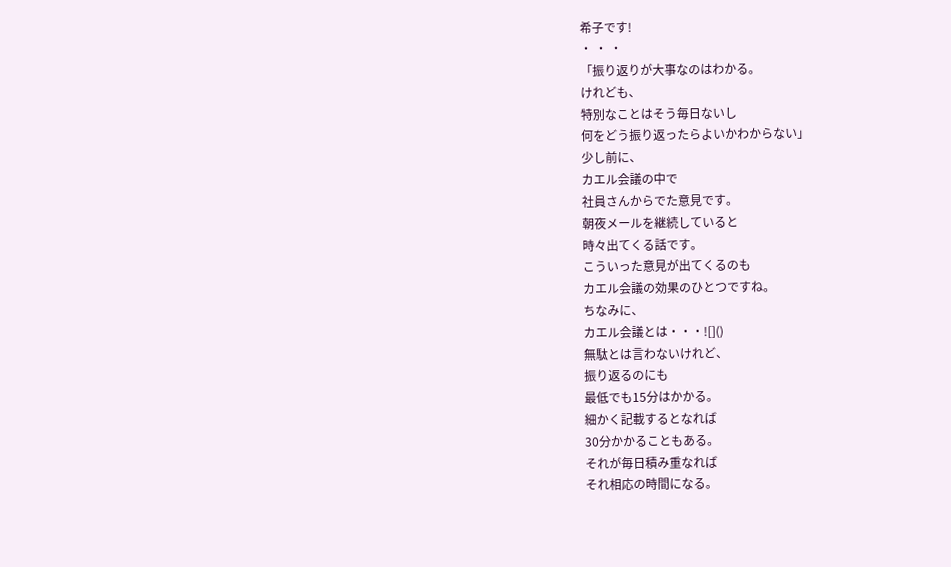希子です!
・ ・ ・
「振り返りが大事なのはわかる。
けれども、
特別なことはそう毎日ないし
何をどう振り返ったらよいかわからない」
少し前に、
カエル会議の中で
社員さんからでた意見です。
朝夜メールを継続していると
時々出てくる話です。
こういった意見が出てくるのも
カエル会議の効果のひとつですね。
ちなみに、
カエル会議とは・・・![]()
無駄とは言わないけれど、
振り返るのにも
最低でも15分はかかる。
細かく記載するとなれば
30分かかることもある。
それが毎日積み重なれば
それ相応の時間になる。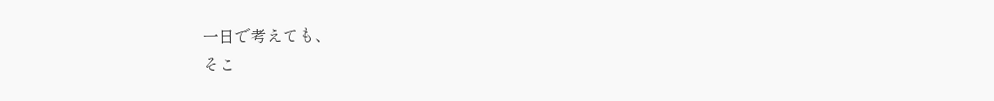一日で考えても、
そこ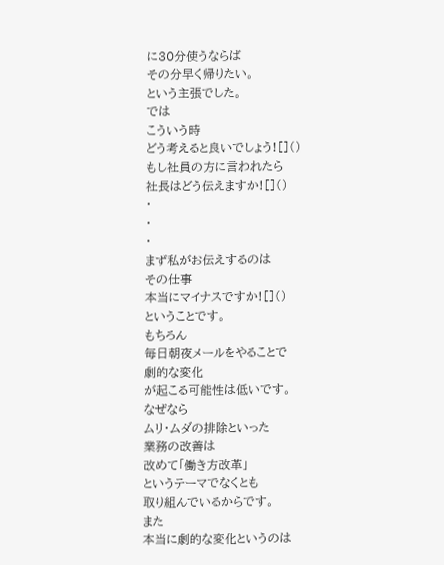に30分使うならば
その分早く帰りたい。
という主張でした。
では
こういう時
どう考えると良いでしょう![]()
もし社員の方に言われたら
社長はどう伝えますか![]()
・
・
・
まず私がお伝えするのは
その仕事
本当にマイナスですか![]()
ということです。
もちろん
毎日朝夜メールをやることで
劇的な変化
が起こる可能性は低いです。
なぜなら
ムリ・ムダの排除といった
業務の改善は
改めて「働き方改革」
というテーマでなくとも
取り組んでいるからです。
また
本当に劇的な変化というのは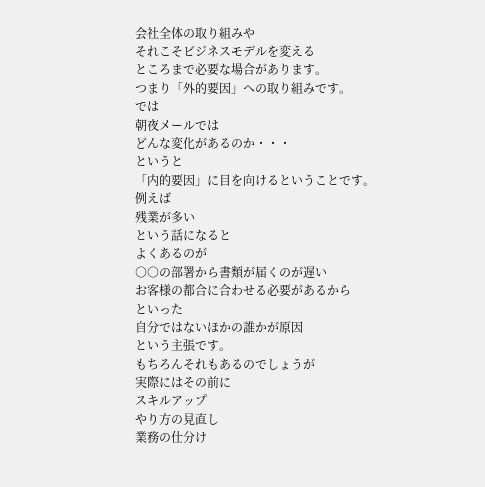会社全体の取り組みや
それこそビジネスモデルを変える
ところまで必要な場合があります。
つまり「外的要因」への取り組みです。
では
朝夜メールでは
どんな変化があるのか・・・
というと
「内的要因」に目を向けるということです。
例えば
残業が多い
という話になると
よくあるのが
○○の部署から書類が届くのが遅い
お客様の都合に合わせる必要があるから
といった
自分ではないほかの誰かが原因
という主張です。
もちろんそれもあるのでしょうが
実際にはその前に
スキルアップ
やり方の見直し
業務の仕分け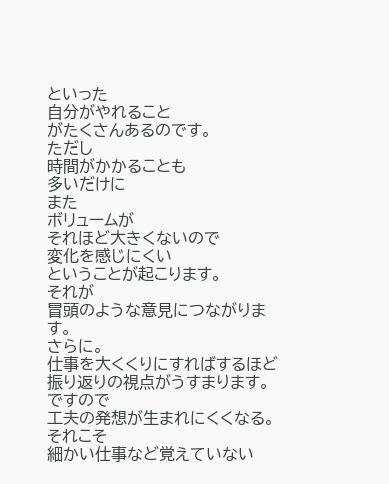といった
自分がやれること
がたくさんあるのです。
ただし
時間がかかることも
多いだけに
また
ボリュームが
それほど大きくないので
変化を感じにくい
ということが起こります。
それが
冒頭のような意見につながります。
さらに。
仕事を大くくりにすればするほど
振り返りの視点がうすまります。
ですので
工夫の発想が生まれにくくなる。
それこそ
細かい仕事など覚えていない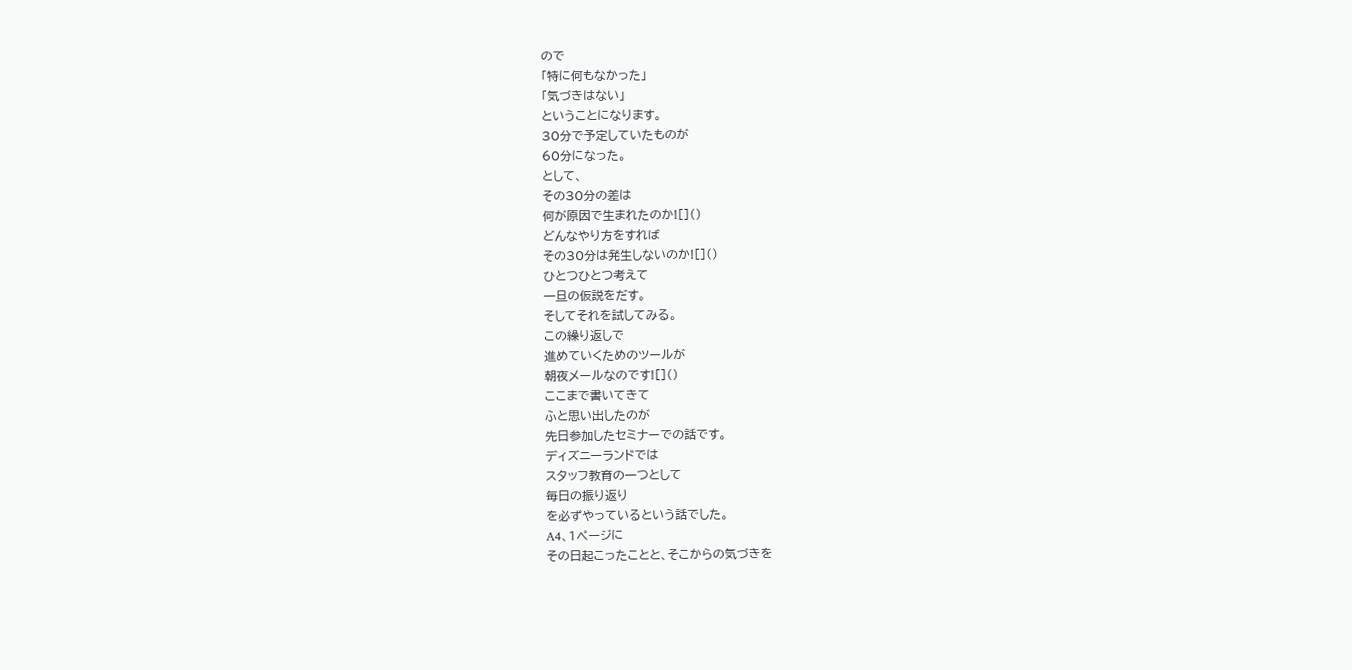ので
「特に何もなかった」
「気づきはない」
ということになります。
30分で予定していたものが
60分になった。
として、
その30分の差は
何が原因で生まれたのか![]()
どんなやり方をすれば
その30分は発生しないのか![]()
ひとつひとつ考えて
一旦の仮説をだす。
そしてそれを試してみる。
この繰り返しで
進めていくためのツールが
朝夜メールなのです![]()
ここまで書いてきて
ふと思い出したのが
先日参加したセミナーでの話です。
ディズニーランドでは
スタッフ教育の一つとして
毎日の振り返り
を必ずやっているという話でした。
A4、1ページに
その日起こったことと、そこからの気づきを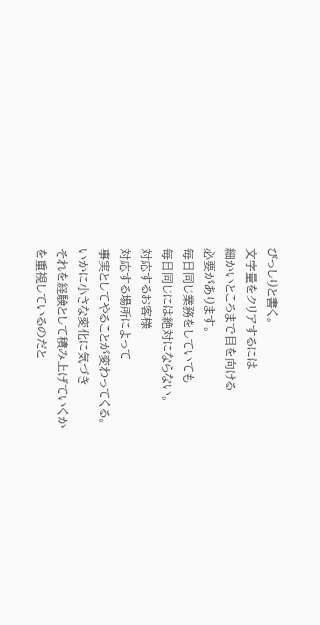びっしりと書く。
文字量をクリアするには
細かいところまで目を向ける
必要があります。
毎日同じ業務をしていても
毎日同じには絶対にならない。
対応するお客様
対応する場所によって
事実としてやることが変わってくる。
いかに小さな変化に気づき
それを経験として積み上げていくか
を重視しているのだと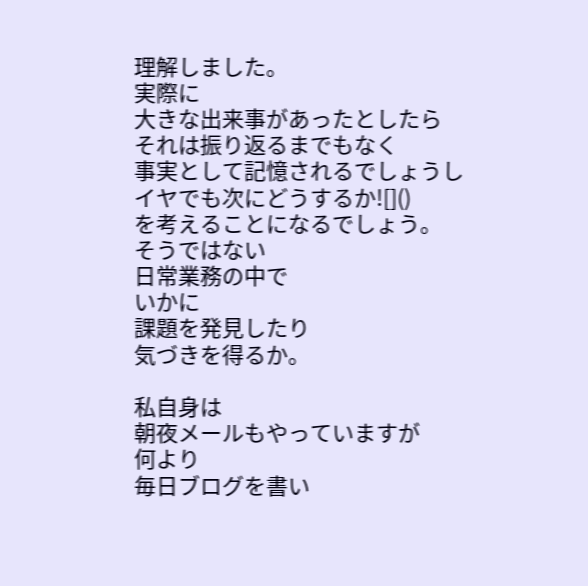理解しました。
実際に
大きな出来事があったとしたら
それは振り返るまでもなく
事実として記憶されるでしょうし
イヤでも次にどうするか![]()
を考えることになるでしょう。
そうではない
日常業務の中で
いかに
課題を発見したり
気づきを得るか。

私自身は
朝夜メールもやっていますが
何より
毎日ブログを書い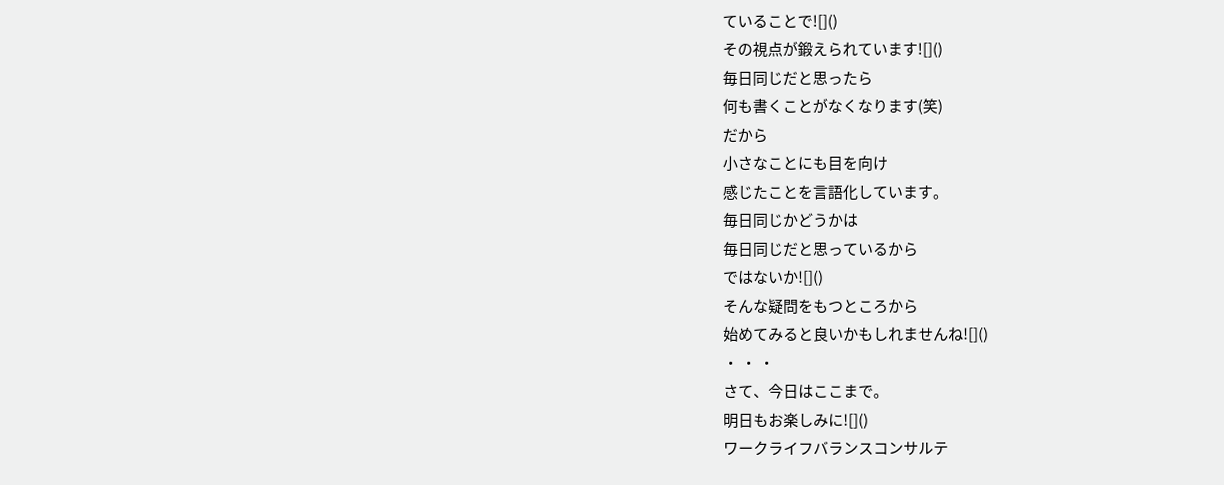ていることで![]()
その視点が鍛えられています![]()
毎日同じだと思ったら
何も書くことがなくなります(笑)
だから
小さなことにも目を向け
感じたことを言語化しています。
毎日同じかどうかは
毎日同じだと思っているから
ではないか![]()
そんな疑問をもつところから
始めてみると良いかもしれませんね![]()
・ ・ ・
さて、今日はここまで。
明日もお楽しみに![]()
ワークライフバランスコンサルテ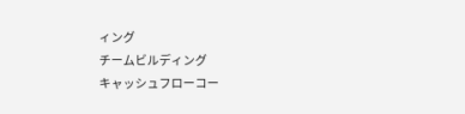ィング
チームビルディング
キャッシュフローコー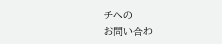チへの
お問い合わ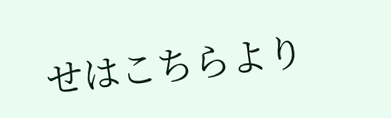せはこちらより